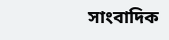সাংবাদিক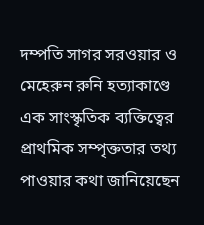দম্পতি সাগর সরওয়ার ও মেহেরুন রুনি হত্যাকাণ্ডে এক সাংস্কৃতিক ব্যক্তিত্বের প্রাথমিক সম্পৃক্ততার তথ্য পাওয়ার কথা জানিয়েছেন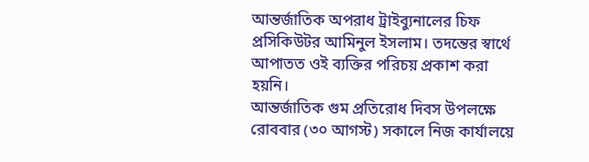আন্তর্জাতিক অপরাধ ট্রাইব্যুনালের চিফ প্রসিকিউটর আমিনুল ইসলাম। তদন্তের স্বার্থে আপাতত ওই ব্যক্তির পরিচয় প্রকাশ করা হয়নি।
আন্তর্জাতিক গুম প্রতিরোধ দিবস উপলক্ষে রোববার (৩০ আগস্ট) সকালে নিজ কার্যালয়ে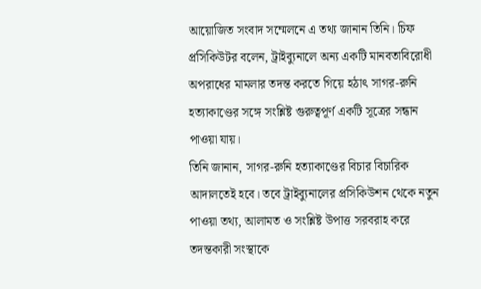আয়োজিত সংবাদ সম্মেলনে এ তথ্য জানান তিনি। চিফ প্রসিকিউটর বলেন, ট্রাইব্যুনালে অন্য একটি মানবতাবিরোধী অপরাধের মামলার তদন্ত করতে গিয়ে হঠাৎ সাগর-রুনি হত্যাকাণ্ডের সঙ্গে সংশ্লিষ্ট গুরুত্বপূর্ণ একটি সূত্রের সন্ধান পাওয়া যায়।
তিনি জানান, সাগর-রুনি হত্যাকাণ্ডের বিচার বিচারিক আদালতেই হবে। তবে ট্রাইব্যুনালের প্রসিকিউশন থেকে নতুন পাওয়া তথ্য, আলামত ও সংশ্লিষ্ট উপাত্ত সরবরাহ করে তদন্তকারী সংস্থাকে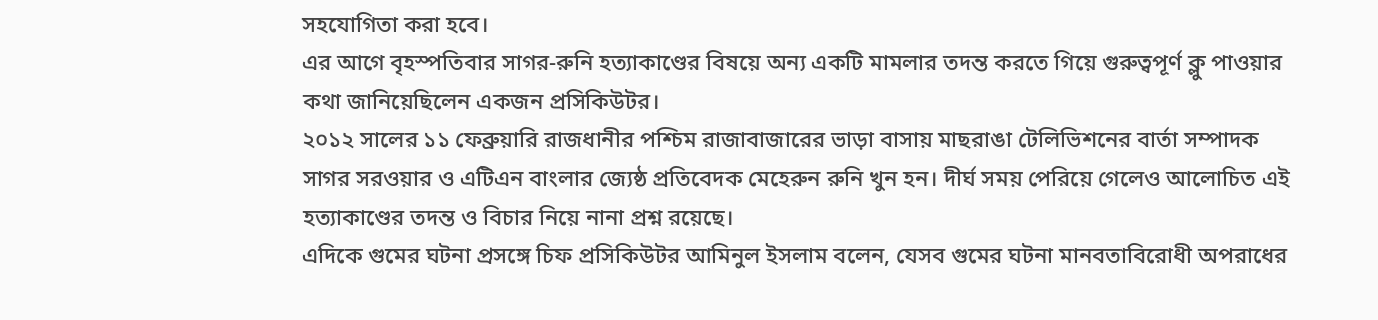সহযোগিতা করা হবে।
এর আগে বৃহস্পতিবার সাগর-রুনি হত্যাকাণ্ডের বিষয়ে অন্য একটি মামলার তদন্ত করতে গিয়ে গুরুত্বপূর্ণ ক্লু পাওয়ার কথা জানিয়েছিলেন একজন প্রসিকিউটর।
২০১২ সালের ১১ ফেব্রুয়ারি রাজধানীর পশ্চিম রাজাবাজারের ভাড়া বাসায় মাছরাঙা টেলিভিশনের বার্তা সম্পাদক সাগর সরওয়ার ও এটিএন বাংলার জ্যেষ্ঠ প্রতিবেদক মেহেরুন রুনি খুন হন। দীর্ঘ সময় পেরিয়ে গেলেও আলোচিত এই হত্যাকাণ্ডের তদন্ত ও বিচার নিয়ে নানা প্রশ্ন রয়েছে।
এদিকে গুমের ঘটনা প্রসঙ্গে চিফ প্রসিকিউটর আমিনুল ইসলাম বলেন, যেসব গুমের ঘটনা মানবতাবিরোধী অপরাধের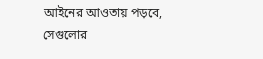আইনের আওতায় পড়বে, সেগুলোর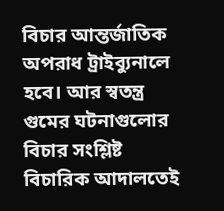বিচার আন্তর্জাতিক অপরাধ ট্রাইব্যুনালে হবে। আর স্বতন্ত্র গুমের ঘটনাগুলোর বিচার সংশ্লিষ্ট বিচারিক আদালতেই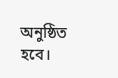অনুষ্ঠিত হবে।